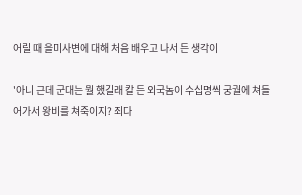어릴 때 을미사변에 대해 처음 배우고 나서 든 생각이

'아니 근데 군대는 뭘 했길래 칼 든 외국놈이 수십명씩 궁궐에 쳐들어가서 왕비를 쳐죽이지? 죄다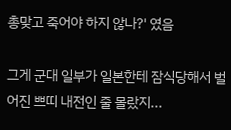총맞고 죽어야 하지 않나?' 였음

그게 군대 일부가 일본한테 잠식당해서 벌어진 쁘띠 내전인 줄 몰랐지...